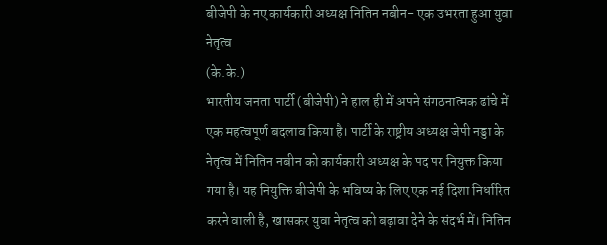बीजेपी के नए कार्यकारी अध्यक्ष नितिन नबीन- एक उभरता हुआ युवा नेतृत्व
(के.के.)
भारतीय जनता पार्टी (बीजेपी) ने हाल ही में अपने संगठनात्मक ढांचे में एक महत्वपूर्ण बदलाव किया है। पार्टी के राष्ट्रीय अध्यक्ष जेपी नड्डा के नेतृत्व में नितिन नबीन को कार्यकारी अध्यक्ष के पद पर नियुक्त किया गया है। यह नियुक्ति बीजेपी के भविष्य के लिए एक नई दिशा निर्धारित करने वाली है, खासकर युवा नेतृत्व को बढ़ावा देने के संदर्भ में। नितिन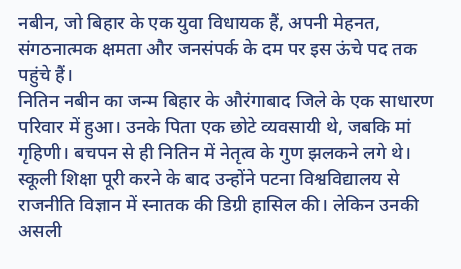नबीन, जो बिहार के एक युवा विधायक हैं, अपनी मेहनत, संगठनात्मक क्षमता और जनसंपर्क के दम पर इस ऊंचे पद तक पहुंचे हैं।
नितिन नबीन का जन्म बिहार के औरंगाबाद जिले के एक साधारण परिवार में हुआ। उनके पिता एक छोटे व्यवसायी थे, जबकि मां गृहिणी। बचपन से ही नितिन में नेतृत्व के गुण झलकने लगे थे। स्कूली शिक्षा पूरी करने के बाद उन्होंने पटना विश्वविद्यालय से राजनीति विज्ञान में स्नातक की डिग्री हासिल की। लेकिन उनकी असली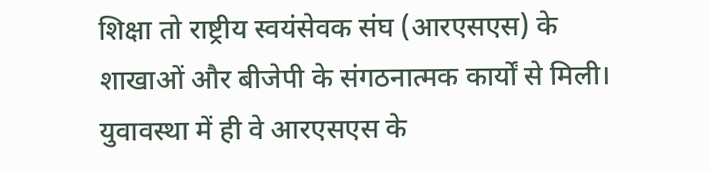शिक्षा तो राष्ट्रीय स्वयंसेवक संघ (आरएसएस) के शाखाओं और बीजेपी के संगठनात्मक कार्यों से मिली। युवावस्था में ही वे आरएसएस के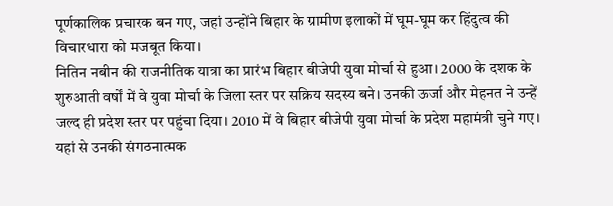पूर्णकालिक प्रचारक बन गए, जहां उन्होंने बिहार के ग्रामीण इलाकों में घूम-घूम कर हिंदुत्व की विचारधारा को मजबूत किया।
नितिन नबीन की राजनीतिक यात्रा का प्रारंभ बिहार बीजेपी युवा मोर्चा से हुआ। 2000 के दशक के शुरुआती वर्षों में वे युवा मोर्चा के जिला स्तर पर सक्रिय सदस्य बने। उनकी ऊर्जा और मेहनत ने उन्हें जल्द ही प्रदेश स्तर पर पहुंचा दिया। 2010 में वे बिहार बीजेपी युवा मोर्चा के प्रदेश महामंत्री चुने गए। यहां से उनकी संगठनात्मक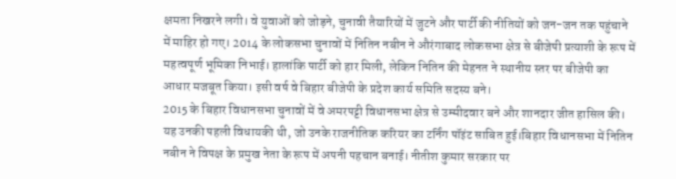क्षमता निखरने लगी। वे युवाओं को जोड़ने, चुनावी तैयारियों में जुटने और पार्टी की नीतियों को जन-जन तक पहुंचाने में माहिर हो गए। 2014 के लोकसभा चुनावों में नितिन नबीन ने औरंगाबाद लोकसभा क्षेत्र से बीजेपी प्रत्याशी के रूप में महत्वपूर्ण भूमिका निभाई। हालांकि पार्टी को हार मिली, लेकिन नितिन की मेहनत ने स्थानीय स्तर पर बीजेपी का आधार मजबूत किया। इसी वर्ष वे बिहार बीजेपी के प्रदेश कार्य समिति सदस्य बने।
2015 के बिहार विधानसभा चुनावों में वे अमरपट्टी विधानसभा क्षेत्र से उम्मीदवार बने और शानदार जीत हासिल की। यह उनकी पहली विधायकी थी, जो उनके राजनीतिक करियर का टर्निंग पॉइंट साबित हुई।बिहार विधानसभा में नितिन नबीन ने विपक्ष के प्रमुख नेता के रूप में अपनी पहचान बनाई। नीतीश कुमार सरकार पर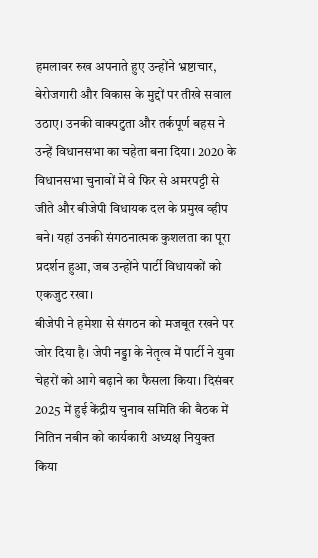हमलावर रुख अपनाते हुए उन्होंने भ्रष्टाचार, बेरोजगारी और विकास के मुद्दों पर तीखे सवाल उठाए। उनकी वाक्पटुता और तर्कपूर्ण बहस ने उन्हें विधानसभा का चहेता बना दिया। 2020 के विधानसभा चुनावों में वे फिर से अमरपट्टी से जीते और बीजेपी विधायक दल के प्रमुख व्हीप बने। यहां उनकी संगठनात्मक कुशलता का पूरा प्रदर्शन हुआ, जब उन्होंने पार्टी विधायकों को एकजुट रखा।
बीजेपी ने हमेशा से संगठन को मजबूत रखने पर जोर दिया है। जेपी नड्डा के नेतृत्व में पार्टी ने युवा चेहरों को आगे बढ़ाने का फैसला किया। दिसंबर 2025 में हुई केंद्रीय चुनाव समिति की बैठक में नितिन नबीन को कार्यकारी अध्यक्ष नियुक्त किया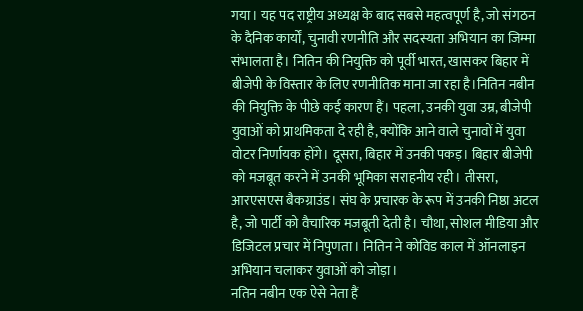गया। यह पद राष्ट्रीय अध्यक्ष के बाद सबसे महत्वपूर्ण है, जो संगठन के दैनिक कार्यों, चुनावी रणनीति और सदस्यता अभियान का जिम्मा संभालता है। नितिन की नियुक्ति को पूर्वी भारत, खासकर बिहार में बीजेपी के विस्तार के लिए रणनीतिक माना जा रहा है।नितिन नबीन की नियुक्ति के पीछे कई कारण हैं। पहला, उनकी युवा उम्र, बीजेपी युवाओं को प्राथमिकता दे रही है, क्योंकि आने वाले चुनावों में युवा वोटर निर्णायक होंगे। दूसरा, बिहार में उनकी पकड़। बिहार बीजेपी को मजबूत करने में उनकी भूमिका सराहनीय रही। तीसरा, आरएसएस बैकग्राउंड। संघ के प्रचारक के रूप में उनकी निष्ठा अटल है, जो पार्टी को वैचारिक मजबूती देती है। चौथा, सोशल मीडिया और डिजिटल प्रचार में निपुणता। नितिन ने कोविड काल में ऑनलाइन अभियान चलाकर युवाओं को जोड़ा।
नतिन नबीन एक ऐसे नेता हैं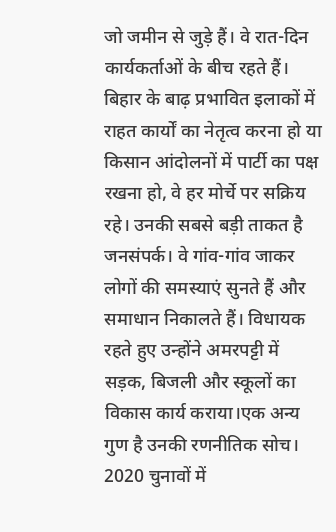जो जमीन से जुड़े हैं। वे रात-दिन कार्यकर्ताओं के बीच रहते हैं। बिहार के बाढ़ प्रभावित इलाकों में राहत कार्यों का नेतृत्व करना हो या किसान आंदोलनों में पार्टी का पक्ष रखना हो, वे हर मोर्चे पर सक्रिय रहे। उनकी सबसे बड़ी ताकत है जनसंपर्क। वे गांव-गांव जाकर लोगों की समस्याएं सुनते हैं और समाधान निकालते हैं। विधायक रहते हुए उन्होंने अमरपट्टी में सड़क, बिजली और स्कूलों का विकास कार्य कराया।एक अन्य गुण है उनकी रणनीतिक सोच। 2020 चुनावों में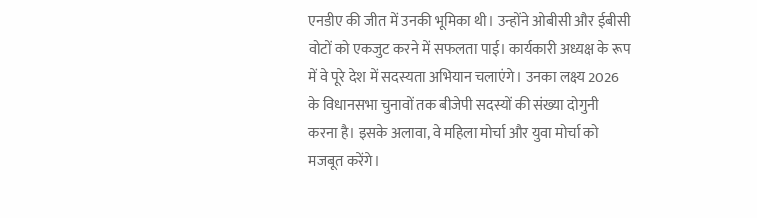एनडीए की जीत में उनकी भूमिका थी। उन्होंने ओबीसी और ईबीसी वोटों को एकजुट करने में सफलता पाई। कार्यकारी अध्यक्ष के रूप में वे पूरे देश में सदस्यता अभियान चलाएंगे। उनका लक्ष्य 2026 के विधानसभा चुनावों तक बीजेपी सदस्यों की संख्या दोगुनी करना है। इसके अलावा, वे महिला मोर्चा और युवा मोर्चा को मजबूत करेंगे।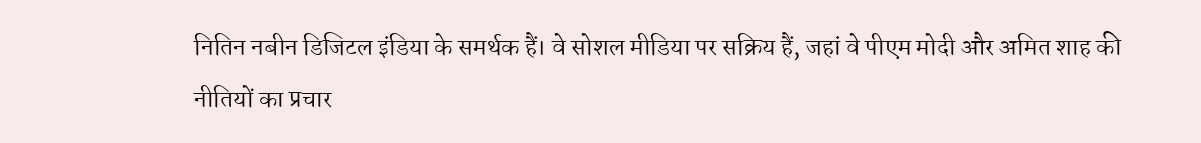नितिन नबीन डिजिटल इंडिया के समर्थक हैं। वे सोशल मीडिया पर सक्रिय हैं, जहां वे पीएम मोदी और अमित शाह की नीतियों का प्रचार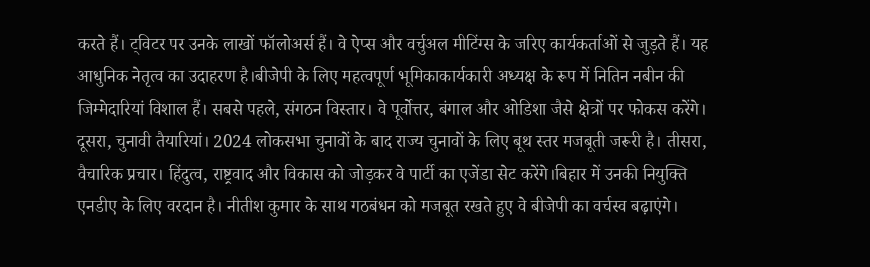करते हैं। ट्विटर पर उनके लाखों फॉलोअर्स हैं। वे ऐप्स और वर्चुअल मीटिंग्स के जरिए कार्यकर्ताओं से जुड़ते हैं। यह आधुनिक नेतृत्व का उदाहरण है।बीजेपी के लिए महत्वपूर्ण भूमिकाकार्यकारी अध्यक्ष के रूप में नितिन नबीन की जिम्मेदारियां विशाल हैं। सबसे पहले, संगठन विस्तार। वे पूर्वोत्तर, बंगाल और ओडिशा जैसे क्षेत्रों पर फोकस करेंगे। दूसरा, चुनावी तैयारियां। 2024 लोकसभा चुनावों के बाद राज्य चुनावों के लिए बूथ स्तर मजबूती जरूरी है। तीसरा, वैचारिक प्रचार। हिंदुत्व, राष्ट्रवाद और विकास को जोड़कर वे पार्टी का एजेंडा सेट करेंगे।बिहार में उनकी नियुक्ति एनडीए के लिए वरदान है। नीतीश कुमार के साथ गठबंधन को मजबूत रखते हुए वे बीजेपी का वर्चस्व बढ़ाएंगे।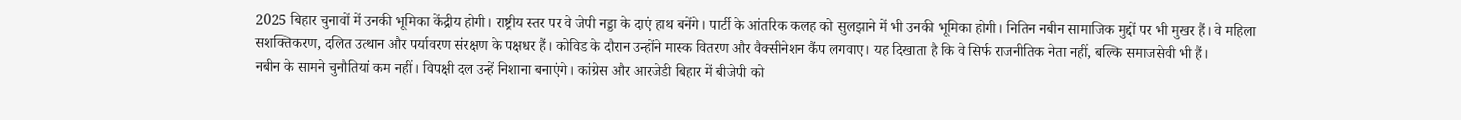2025 बिहार चुनावों में उनकी भूमिका केंद्रीय होगी। राष्ट्रीय स्तर पर वे जेपी नड्डा के दाएं हाथ बनेंगे। पार्टी के आंतरिक कलह को सुलझाने में भी उनकी भूमिका होगी। नितिन नबीन सामाजिक मुद्दों पर भी मुखर हैं। वे महिला सशक्तिकरण, दलित उत्थान और पर्यावरण संरक्षण के पक्षधर हैं। कोविड के दौरान उन्होंने मास्क वितरण और वैक्सीनेशन कैंप लगवाए। यह दिखाता है कि वे सिर्फ राजनीतिक नेता नहीं, बल्कि समाजसेवी भी हैं।
नबीन के सामने चुनौतियां कम नहीं। विपक्षी दल उन्हें निशाना बनाएंगे। कांग्रेस और आरजेडी बिहार में बीजेपी को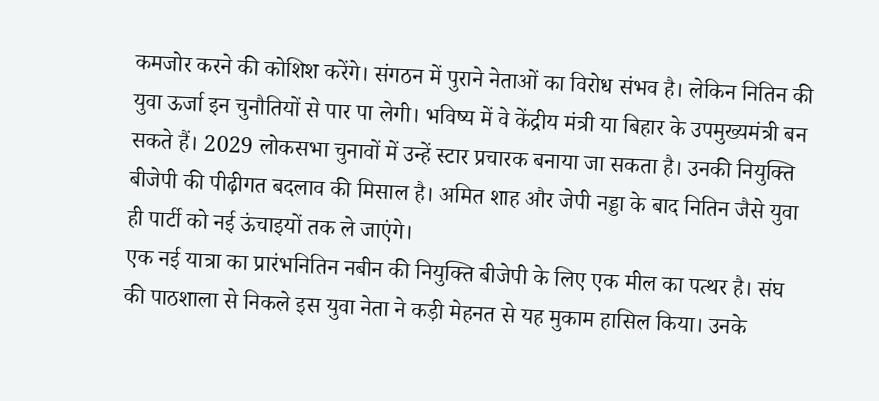कमजोर करने की कोशिश करेंगे। संगठन में पुराने नेताओं का विरोध संभव है। लेकिन नितिन की युवा ऊर्जा इन चुनौतियों से पार पा लेगी। भविष्य में वे केंद्रीय मंत्री या बिहार के उपमुख्यमंत्री बन सकते हैं। 2029 लोकसभा चुनावों में उन्हें स्टार प्रचारक बनाया जा सकता है। उनकी नियुक्ति बीजेपी की पीढ़ीगत बदलाव की मिसाल है। अमित शाह और जेपी नड्डा के बाद नितिन जैसे युवा ही पार्टी को नई ऊंचाइयों तक ले जाएंगे।
एक नई यात्रा का प्रारंभनितिन नबीन की नियुक्ति बीजेपी के लिए एक मील का पत्थर है। संघ की पाठशाला से निकले इस युवा नेता ने कड़ी मेहनत से यह मुकाम हासिल किया। उनके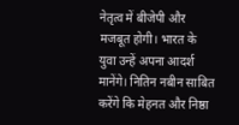नेतृत्व में बीजेपी और मजबूत होगी। भारत के युवा उन्हें अपना आदर्श मानेंगे। नितिन नबीन साबित करेंगे कि मेहनत और निष्ठा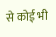से कोई भी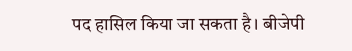पद हासिल किया जा सकता है। बीजेपी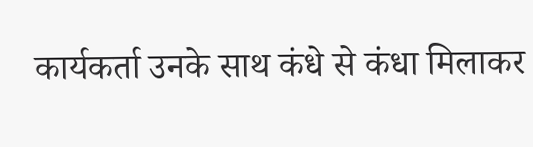कार्यकर्ता उनके साथ कंधे से कंधा मिलाकर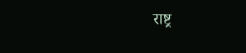राष्ट्र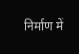निर्माण में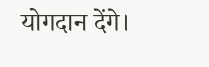योगदान देंगे।